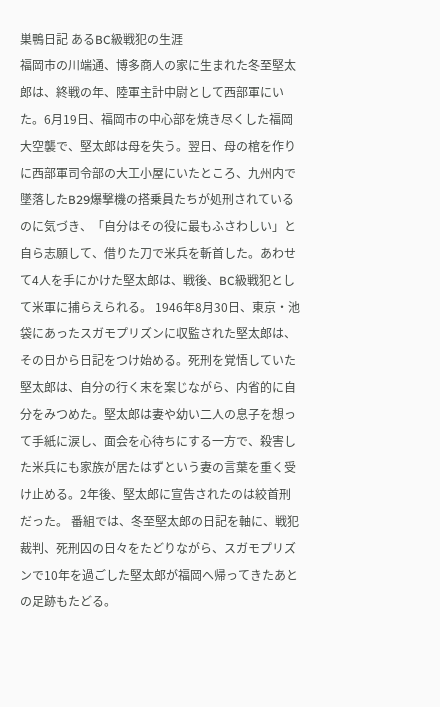巣鴨日記 あるBC級戦犯の生涯
福岡市の川端通、博多商人の家に生まれた冬至堅太郎は、終戦の年、陸軍主計中尉として西部軍にいた。6月19日、福岡市の中心部を焼き尽くした福岡大空襲で、堅太郎は母を失う。翌日、母の棺を作りに西部軍司令部の大工小屋にいたところ、九州内で墜落したB29爆撃機の搭乗員たちが処刑されているのに気づき、「自分はその役に最もふさわしい」と自ら志願して、借りた刀で米兵を斬首した。あわせて4人を手にかけた堅太郎は、戦後、BC級戦犯として米軍に捕らえられる。 1946年8月30日、東京・池袋にあったスガモプリズンに収監された堅太郎は、その日から日記をつけ始める。死刑を覚悟していた堅太郎は、自分の行く末を案じながら、内省的に自分をみつめた。堅太郎は妻や幼い二人の息子を想って手紙に涙し、面会を心待ちにする一方で、殺害した米兵にも家族が居たはずという妻の言葉を重く受け止める。2年後、堅太郎に宣告されたのは絞首刑だった。 番組では、冬至堅太郎の日記を軸に、戦犯裁判、死刑囚の日々をたどりながら、スガモプリズンで10年を過ごした堅太郎が福岡へ帰ってきたあとの足跡もたどる。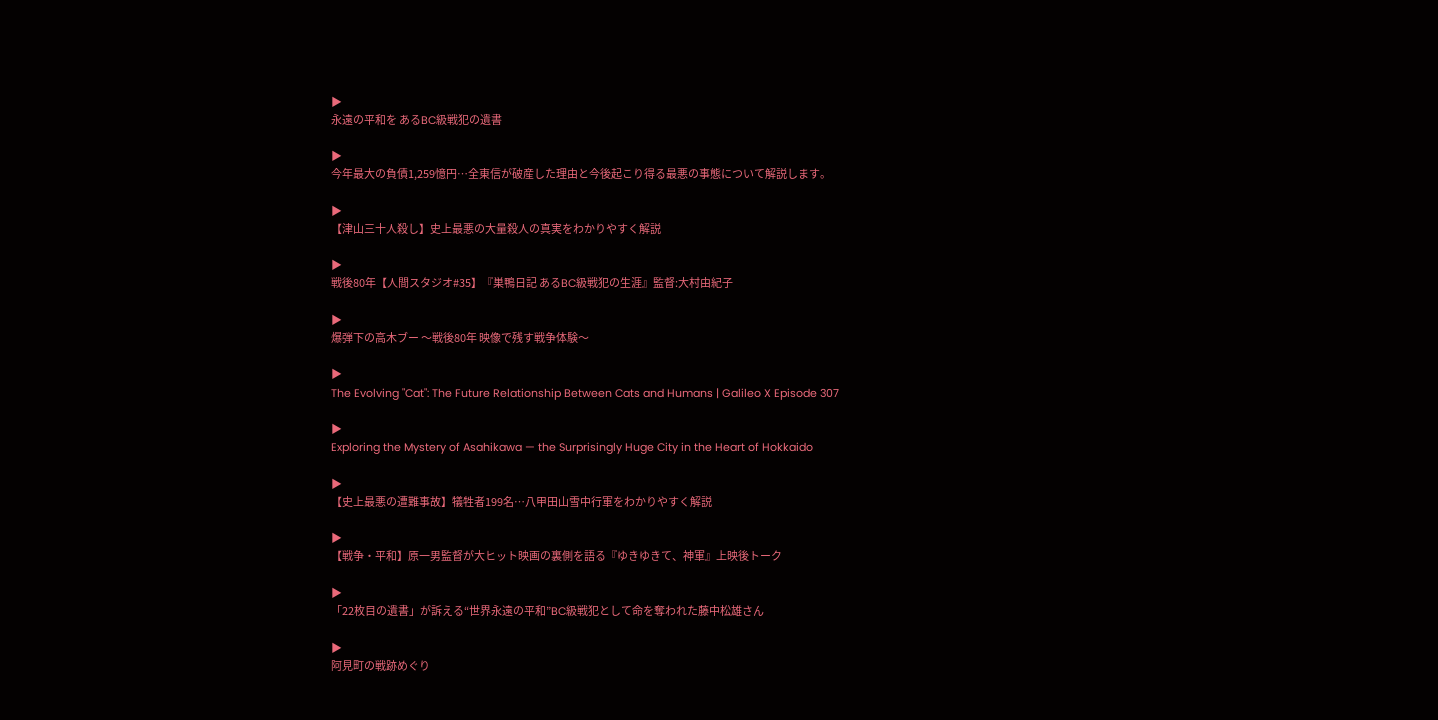▶
永遠の平和を あるBC級戦犯の遺書

▶
今年最大の負債1,259憶円…全東信が破産した理由と今後起こり得る最悪の事態について解説します。

▶
【津山三十人殺し】史上最悪の大量殺人の真実をわかりやすく解説

▶
戦後80年【人間スタジオ#35】『巣鴨日記 あるBC級戦犯の生涯』監督:大村由紀子

▶
爆弾下の高木ブー 〜戦後80年 映像で残す戦争体験〜

▶
The Evolving "Cat": The Future Relationship Between Cats and Humans | Galileo X Episode 307

▶
Exploring the Mystery of Asahikawa — the Surprisingly Huge City in the Heart of Hokkaido

▶
【史上最悪の遭難事故】犠牲者199名…八甲田山雪中行軍をわかりやすく解説

▶
【戦争・平和】原一男監督が大ヒット映画の裏側を語る『ゆきゆきて、神軍』上映後トーク

▶
「22枚目の遺書」が訴える“世界永遠の平和”BC級戦犯として命を奪われた藤中松雄さん

▶
阿見町の戦跡めぐり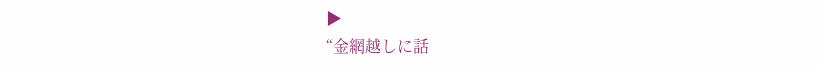▶
“金網越しに話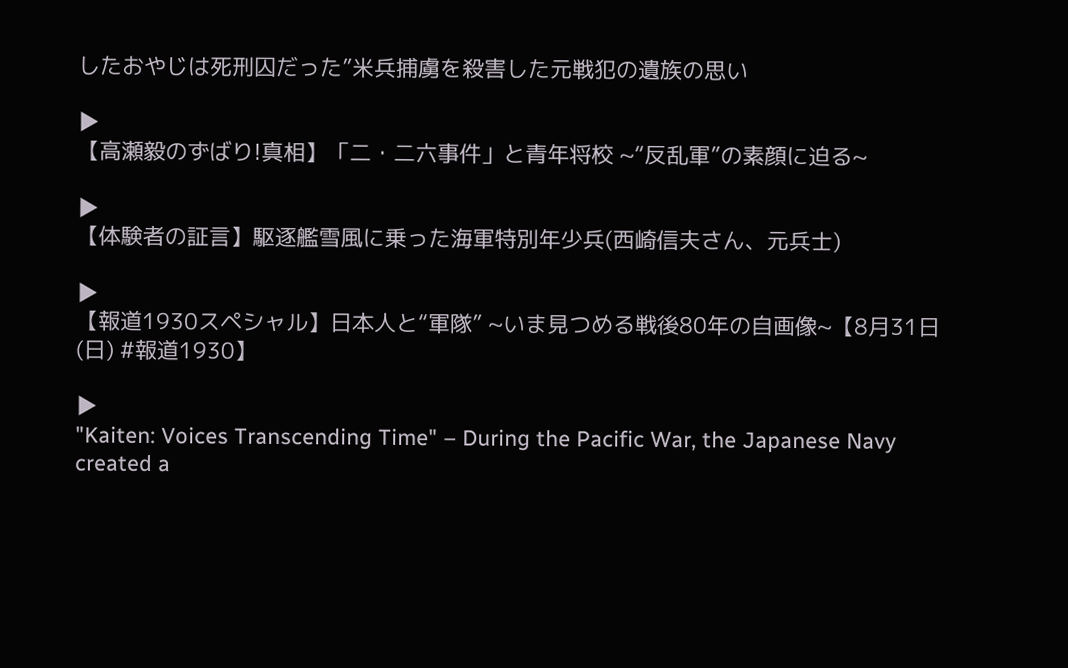したおやじは死刑囚だった”米兵捕虜を殺害した元戦犯の遺族の思い

▶
【高瀬毅のずばり!真相】「二・二六事件」と青年将校 ~“反乱軍”の素顔に迫る~

▶
【体験者の証言】駆逐艦雪風に乗った海軍特別年少兵(西崎信夫さん、元兵士)

▶
【報道1930スペシャル】日本人と“軍隊” ~いま見つめる戦後80年の自画像~【8月31日(日) #報道1930】

▶
"Kaiten: Voices Transcending Time" – During the Pacific War, the Japanese Navy created a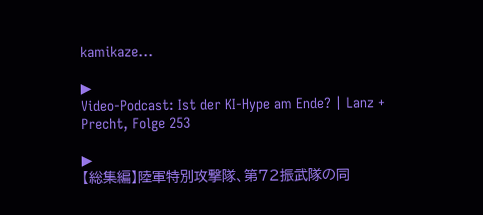kamikaze...

▶
Video-Podcast: Ist der KI-Hype am Ende? | Lanz + Precht, Folge 253

▶
【総集編】陸軍特別攻撃隊、第72振武隊の同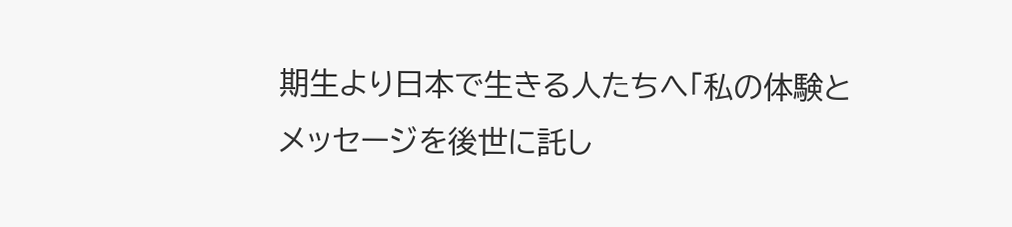期生より日本で生きる人たちへ「私の体験とメッセージを後世に託し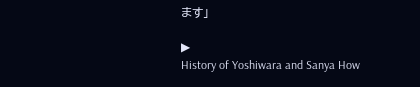ます」

▶
History of Yoshiwara and Sanya How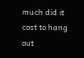much did it cost to hang out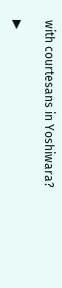with courtesans in Yoshiwara?

▶